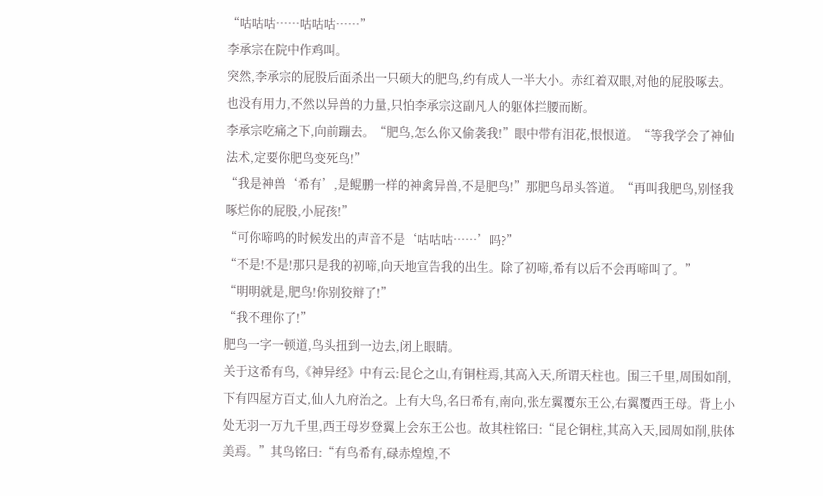“咕咕咕……咕咕咕……”
李承宗在院中作鸡叫。
突然,李承宗的屁股后面杀出一只硕大的肥鸟,约有成人一半大小。赤红着双眼,对他的屁股啄去。也没有用力,不然以异兽的力量,只怕李承宗这副凡人的躯体拦腰而断。
李承宗吃痛之下,向前蹦去。“肥鸟,怎么你又偷袭我!”眼中带有泪花,恨恨道。“等我学会了神仙法术,定要你肥鸟变死鸟!”
“我是神兽‘希有’,是鲲鹏一样的神禽异兽,不是肥鸟!”那肥鸟昂头答道。“再叫我肥鸟,别怪我啄烂你的屁股,小屁孩!”
“可你啼鸣的时候发出的声音不是‘咕咕咕……’吗?”
“不是!不是!那只是我的初啼,向天地宣告我的出生。除了初啼,希有以后不会再啼叫了。”
“明明就是,肥鸟!你别狡辩了!”
“我不理你了!”
肥鸟一字一顿道,鸟头扭到一边去,闭上眼睛。
关于这希有鸟,《神异经》中有云:昆仑之山,有铜柱焉,其高入天,所谓天柱也。围三千里,周围如削,下有四屋方百丈,仙人九府治之。上有大鸟,名曰希有,南向,张左翼覆东王公,右翼覆西王母。背上小处无羽一万九千里,西王母岁登翼上会东王公也。故其柱铭曰:“昆仑铜柱,其高入天,园周如削,肤体美焉。”其鸟铭曰:“有鸟希有,碌赤煌煌,不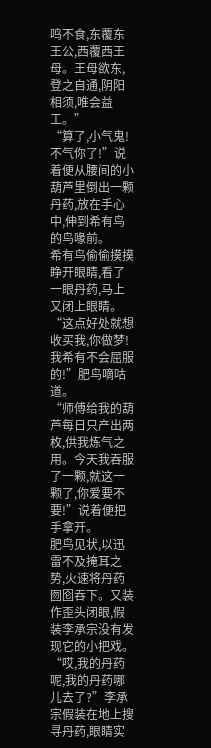鸣不食,东覆东王公,西覆西王母。王母欲东,登之自通,阴阳相须,唯会益工。”
“算了,小气鬼!不气你了!”说着便从腰间的小葫芦里倒出一颗丹药,放在手心中,伸到希有鸟的鸟喙前。
希有鸟偷偷摸摸睁开眼睛,看了一眼丹药,马上又闭上眼睛。
“这点好处就想收买我,你做梦!我希有不会屈服的!”肥鸟嘀咕道。
“师傅给我的葫芦每日只产出两枚,供我炼气之用。今天我吞服了一颗,就这一颗了,你爱要不要!”说着便把手拿开。
肥鸟见状,以迅雷不及掩耳之势,火速将丹药囫囵吞下。又装作歪头闭眼,假装李承宗没有发现它的小把戏。
“哎,我的丹药呢,我的丹药哪儿去了?”李承宗假装在地上搜寻丹药,眼睛实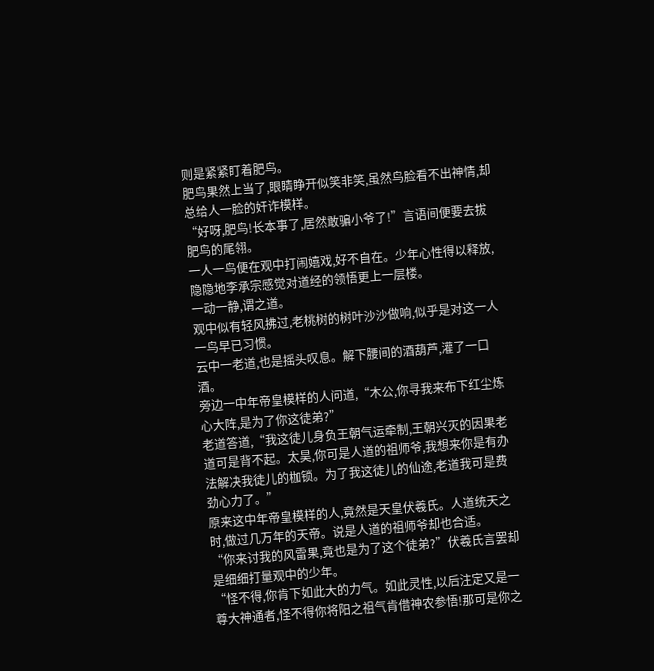则是紧紧盯着肥鸟。
肥鸟果然上当了,眼睛睁开似笑非笑,虽然鸟脸看不出神情,却总给人一脸的奸诈模样。
“好呀,肥鸟!长本事了,居然敢骗小爷了!”言语间便要去拔肥鸟的尾翎。
一人一鸟便在观中打闹嬉戏,好不自在。少年心性得以释放,隐隐地李承宗感觉对道经的领悟更上一层楼。
一动一静,谓之道。
观中似有轻风拂过,老桃树的树叶沙沙做响,似乎是对这一人一鸟早已习惯。
云中一老道,也是摇头叹息。解下腰间的酒葫芦,灌了一口酒。
旁边一中年帝皇模样的人问道,“木公,你寻我来布下红尘炼心大阵,是为了你这徒弟?”
老道答道,“我这徒儿身负王朝气运牵制,王朝兴灭的因果老道可是背不起。太昊,你可是人道的祖师爷,我想来你是有办法解决我徒儿的枷锁。为了我这徒儿的仙途,老道我可是费劲心力了。”
原来这中年帝皇模样的人,竟然是天皇伏羲氏。人道统天之时,做过几万年的天帝。说是人道的祖师爷却也合适。
“你来讨我的风雷果,竟也是为了这个徒弟?”伏羲氏言罢却是细细打量观中的少年。
“怪不得,你肯下如此大的力气。如此灵性,以后注定又是一尊大神通者,怪不得你将阳之祖气肯借神农参悟!那可是你之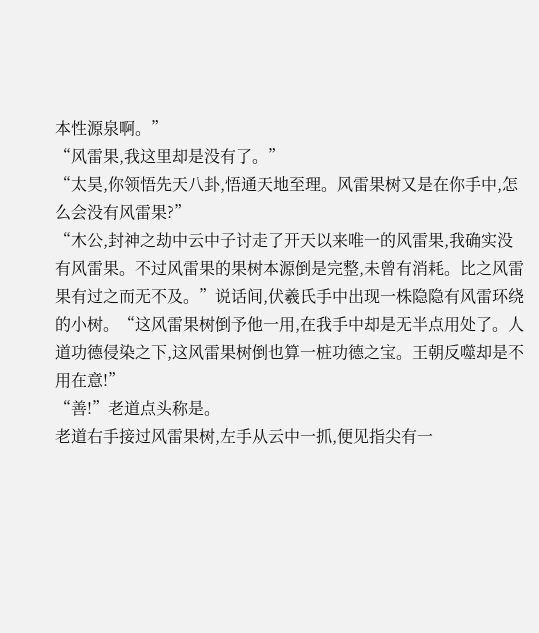本性源泉啊。”
“风雷果,我这里却是没有了。”
“太昊,你领悟先天八卦,悟通天地至理。风雷果树又是在你手中,怎么会没有风雷果?”
“木公,封神之劫中云中子讨走了开天以来唯一的风雷果,我确实没有风雷果。不过风雷果的果树本源倒是完整,未曾有消耗。比之风雷果有过之而无不及。”说话间,伏羲氏手中出现一株隐隐有风雷环绕的小树。“这风雷果树倒予他一用,在我手中却是无半点用处了。人道功德侵染之下,这风雷果树倒也算一桩功德之宝。王朝反噬却是不用在意!”
“善!”老道点头称是。
老道右手接过风雷果树,左手从云中一抓,便见指尖有一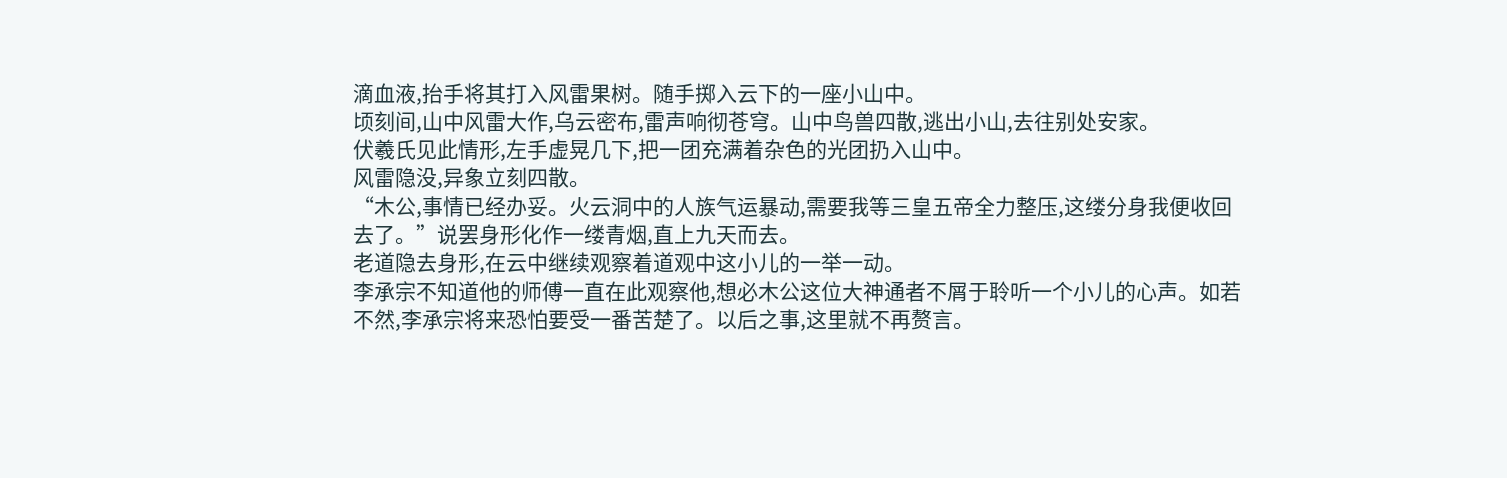滴血液,抬手将其打入风雷果树。随手掷入云下的一座小山中。
顷刻间,山中风雷大作,乌云密布,雷声响彻苍穹。山中鸟兽四散,逃出小山,去往别处安家。
伏羲氏见此情形,左手虚晃几下,把一团充满着杂色的光团扔入山中。
风雷隐没,异象立刻四散。
“木公,事情已经办妥。火云洞中的人族气运暴动,需要我等三皇五帝全力整压,这缕分身我便收回去了。”说罢身形化作一缕青烟,直上九天而去。
老道隐去身形,在云中继续观察着道观中这小儿的一举一动。
李承宗不知道他的师傅一直在此观察他,想必木公这位大神通者不屑于聆听一个小儿的心声。如若不然,李承宗将来恐怕要受一番苦楚了。以后之事,这里就不再赘言。